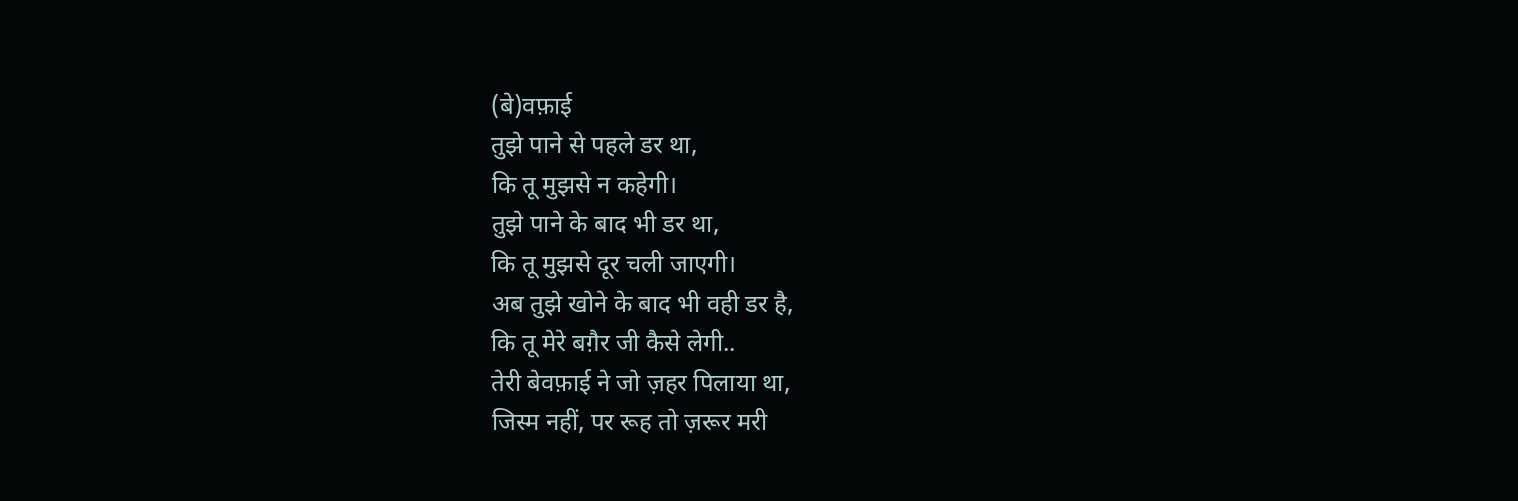(बे)वफ़ाई
तुझे पाने से पहले डर था,
कि तू मुझसे न कहेगी।
तुझे पाने के बाद भी डर था,
कि तू मुझसे दूर चली जाएगी।
अब तुझे खोने के बाद भी वही डर है,
कि तू मेरे बग़ैर जी कैसे लेगी..
तेरी बेवफ़ाई ने जो ज़हर पिलाया था,
जिस्म नहीं, पर रूह तो ज़रूर मरी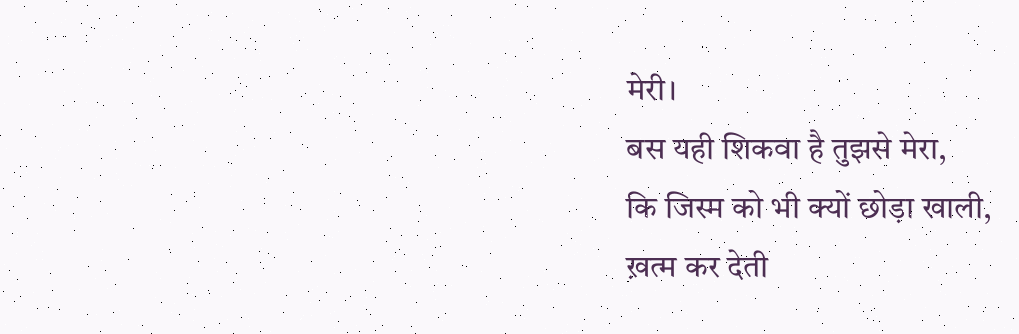मेरी।
बस यही शिकवा है तुझसे मेरा,
कि जिस्म को भी क्यों छोड़ा खाली,
ख़त्म कर देती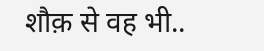शौक़ से वह भी..